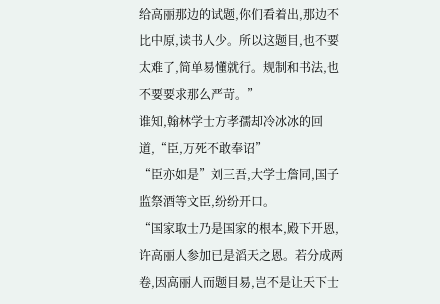给高丽那边的试题,你们看着出,那边不比中原,读书人少。所以这题目,也不要太难了,简单易懂就行。规制和书法,也不要要求那么严苛。”
谁知,翰林学士方孝孺却冷冰冰的回道,“臣,万死不敢奉诏”
“臣亦如是”刘三吾,大学士詹同,国子监祭酒等文臣,纷纷开口。
“国家取士乃是国家的根本,殿下开恩,许高丽人参加已是滔天之恩。若分成两卷,因高丽人而题目易,岂不是让天下士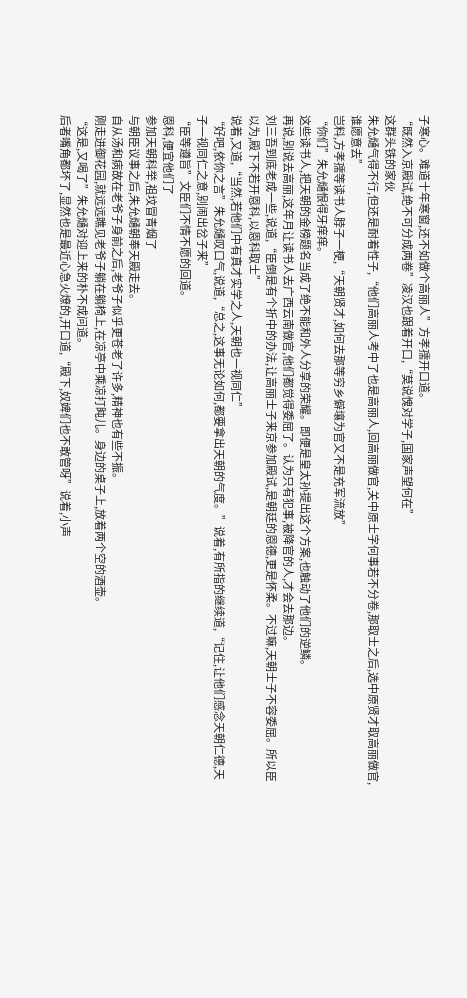子寒心。难道十年寒窗,还不如做个高丽人”方孝孺开口道。
“既然入京殿试,绝不可分成两卷”凌汉也跟着开口,“莫说愧对学子,国家声望何在”
这群头铁的家伙
朱允熥气得不行,但还是耐着性子,“他们高丽人考中了也是高丽人,回高丽做官,关中原士字何事若不分卷,那取士之后,选中原贤才取高丽做官,谁愿意去”
岂料,方孝孺等读书人脖子一梗,“天朝贤才,如何去那等穷乡僻壤为官又不是充军流放”
“你们”朱允熥恨得牙痒痒。
这些读书人,把天朝的金榜题名当成了绝不能和外人分享的荣耀。即便是皇太孙提出这个方案,也触动了他们的逆鳞。
再说,别说去高丽,这年月让读书人去广西云南做官,他们都觉得委屈了。认为只有犯事,被降官的人,才会去那边。
刘三吾到底老成一些,说道,“臣倒是有个折中的办法,让高丽士子来京参加殿试,是朝廷的恩德,更是怀柔。不过嘛,天朝士子不容委屈。所以臣以为,殿下不若开恩科,以恩科取士”
说着,又道,“当然,若他们中有真才实学之人,天朝也一视同仁”
“好吧,依你之言”朱允熥叹口气,说道,“总之,这事无论如何,都要拿出天朝的气度。”说着,有所指的继续道,“记住,让他们感念天朝仁德,天子一视同仁之意,别闹出岔子来”
“臣等遵旨”文臣们不情不愿的回道。
恩科,便宜他们了
参加天朝科举,祖坟冒青烟了
与朝臣议事之后,朱允熥朝奉天殿走去。
自从汤和病故在老爷子身前之后,老爷子似乎更苍老了许多,精神也有些不振。
刚走进御花园,就远远瞧见老爷子躺在躺椅上,在凉亭中乘凉打盹儿。身边的桌子上,放着两个空的酒壶。
“这是,又喝了”朱允熥对迎上来的朴不成问道。
后者嘴角都坏了,显然也是最近心急火燎的,开口道,“殿下,奴婢们也不敢管呀”说着,小声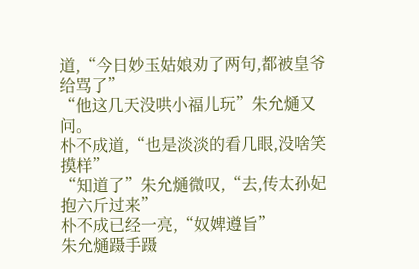道,“今日妙玉姑娘劝了两句,都被皇爷给骂了”
“他这几天没哄小福儿玩”朱允熥又问。
朴不成道,“也是淡淡的看几眼,没啥笑摸样”
“知道了”朱允熥微叹,“去,传太孙妃抱六斤过来”
朴不成已经一亮,“奴婢遵旨”
朱允熥蹑手蹑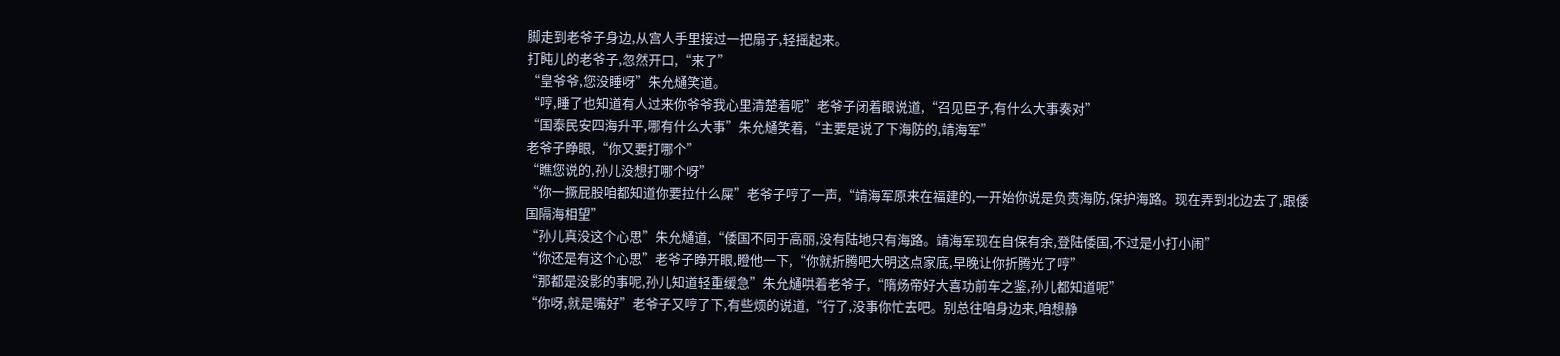脚走到老爷子身边,从宫人手里接过一把扇子,轻摇起来。
打盹儿的老爷子,忽然开口,“来了”
“皇爷爷,您没睡呀”朱允熥笑道。
“哼,睡了也知道有人过来你爷爷我心里清楚着呢”老爷子闭着眼说道,“召见臣子,有什么大事奏对”
“国泰民安四海升平,哪有什么大事”朱允熥笑着,“主要是说了下海防的,靖海军”
老爷子睁眼,“你又要打哪个”
“瞧您说的,孙儿没想打哪个呀”
“你一撅屁股咱都知道你要拉什么屎”老爷子哼了一声,“靖海军原来在福建的,一开始你说是负责海防,保护海路。现在弄到北边去了,跟倭国隔海相望”
“孙儿真没这个心思”朱允熥道,“倭国不同于高丽,没有陆地只有海路。靖海军现在自保有余,登陆倭国,不过是小打小闹”
“你还是有这个心思”老爷子睁开眼,瞪他一下,“你就折腾吧大明这点家底,早晚让你折腾光了哼”
“那都是没影的事呢,孙儿知道轻重缓急”朱允熥哄着老爷子,“隋炀帝好大喜功前车之鉴,孙儿都知道呢”
“你呀,就是嘴好”老爷子又哼了下,有些烦的说道,“行了,没事你忙去吧。别总往咱身边来,咱想静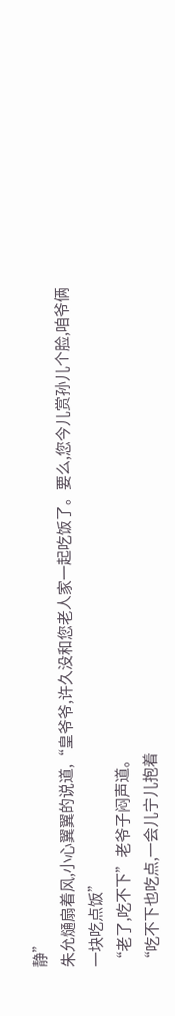静”
朱允熥扇着风,小心翼翼的说道,“皇爷爷,许久没和您老人家一起吃饭了。要么,您今儿赏孙儿个脸,咱爷俩一块吃点饭”
“老了,吃不下”老爷子闷声道。
“吃不下也吃点,一会儿宁儿抱着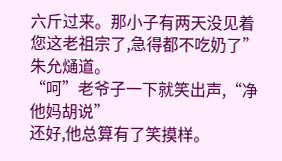六斤过来。那小子有两天没见着您这老祖宗了,急得都不吃奶了”朱允熥道。
“呵”老爷子一下就笑出声,“净他妈胡说”
还好,他总算有了笑摸样。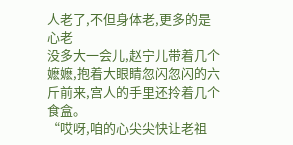人老了,不但身体老,更多的是心老
没多大一会儿,赵宁儿带着几个嬷嬷,抱着大眼睛忽闪忽闪的六斤前来,宫人的手里还拎着几个食盒。
“哎呀,咱的心尖尖快让老祖